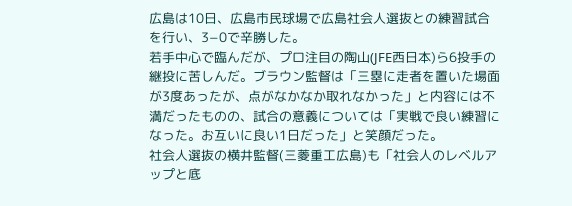広島は10日、広島市民球場で広島社会人選抜との練習試合を行い、3−0で辛勝した。
若手中心で臨んだが、プロ注目の陶山(JFE西日本)ら6投手の継投に苦しんだ。ブラウン監督は「三塁に走者を置いた場面が3度あったが、点がなかなか取れなかった」と内容には不満だったものの、試合の意義については「実戦で良い練習になった。お互いに良い1日だった」と笑顔だった。
社会人選抜の横井監督(三菱重工広島)も「社会人のレベルアップと底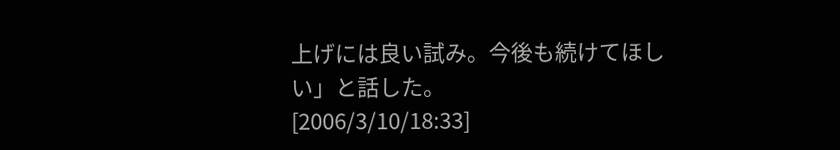上げには良い試み。今後も続けてほしい」と話した。
[2006/3/10/18:33]